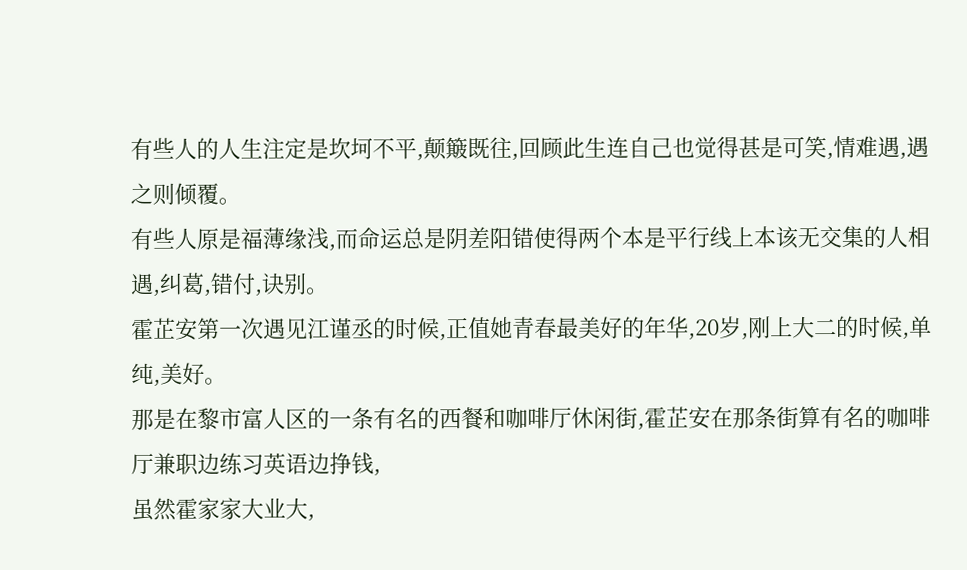有些人的人生注定是坎坷不平,颠簸既往,回顾此生连自己也觉得甚是可笑,情难遇,遇之则倾覆。
有些人原是福薄缘浅,而命运总是阴差阳错使得两个本是平行线上本该无交集的人相遇,纠葛,错付,诀别。
霍芷安第一次遇见江谨丞的时候,正值她青春最美好的年华,20岁,刚上大二的时候,单纯,美好。
那是在黎市富人区的一条有名的西餐和咖啡厅休闲街,霍芷安在那条街算有名的咖啡厅兼职边练习英语边挣钱,
虽然霍家家大业大,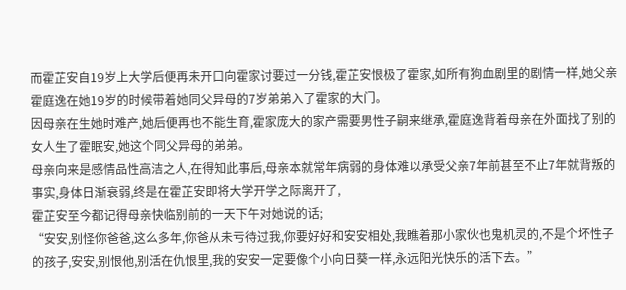而霍芷安自19岁上大学后便再未开口向霍家讨要过一分钱,霍芷安恨极了霍家,如所有狗血剧里的剧情一样,她父亲霍庭逸在她19岁的时候带着她同父异母的7岁弟弟入了霍家的大门。
因母亲在生她时难产,她后便再也不能生育,霍家庞大的家产需要男性子嗣来继承,霍庭逸背着母亲在外面找了别的女人生了霍眠安,她这个同父异母的弟弟。
母亲向来是感情品性高洁之人,在得知此事后,母亲本就常年病弱的身体难以承受父亲7年前甚至不止7年就背叛的事实,身体日渐衰弱,终是在霍芷安即将大学开学之际离开了,
霍芷安至今都记得母亲快临别前的一天下午对她说的话;
“安安,别怪你爸爸,这么多年,你爸从未亏待过我,你要好好和安安相处,我瞧着那小家伙也鬼机灵的,不是个坏性子的孩子,安安,别恨他,别活在仇恨里,我的安安一定要像个小向日葵一样,永远阳光快乐的活下去。”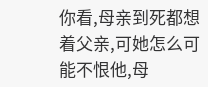你看,母亲到死都想着父亲,可她怎么可能不恨他,母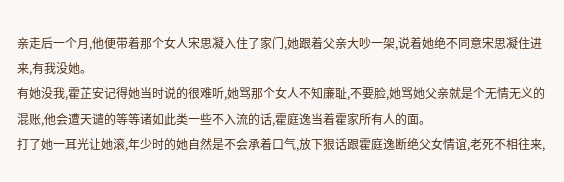亲走后一个月,他便带着那个女人宋思凝入住了家门,她跟着父亲大吵一架,说着她绝不同意宋思凝住进来,有我没她。
有她没我,霍芷安记得她当时说的很难听,她骂那个女人不知廉耻,不要脸,她骂她父亲就是个无情无义的混账,他会遭天谴的等等诸如此类一些不入流的话,霍庭逸当着霍家所有人的面。
打了她一耳光让她滚,年少时的她自然是不会承着口气,放下狠话跟霍庭逸断绝父女情谊,老死不相往来,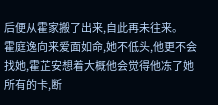后便从霍家搬了出来,自此再未往来。
霍庭逸向来爱面如命,她不低头,他更不会找她,霍芷安想着大概他会觉得他冻了她所有的卡,断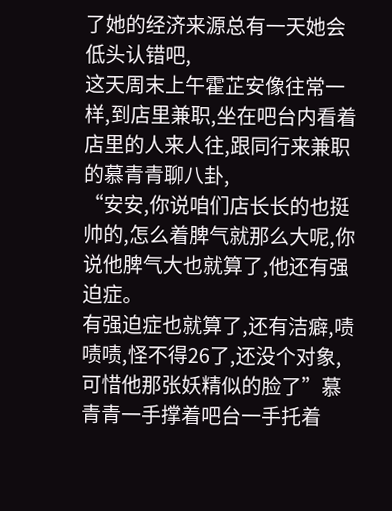了她的经济来源总有一天她会低头认错吧,
这天周末上午霍芷安像往常一样,到店里兼职,坐在吧台内看着店里的人来人往,跟同行来兼职的慕青青聊八卦,
“安安,你说咱们店长长的也挺帅的,怎么着脾气就那么大呢,你说他脾气大也就算了,他还有强迫症。
有强迫症也就算了,还有洁癖,啧啧啧,怪不得26了,还没个对象,可惜他那张妖精似的脸了”慕青青一手撑着吧台一手托着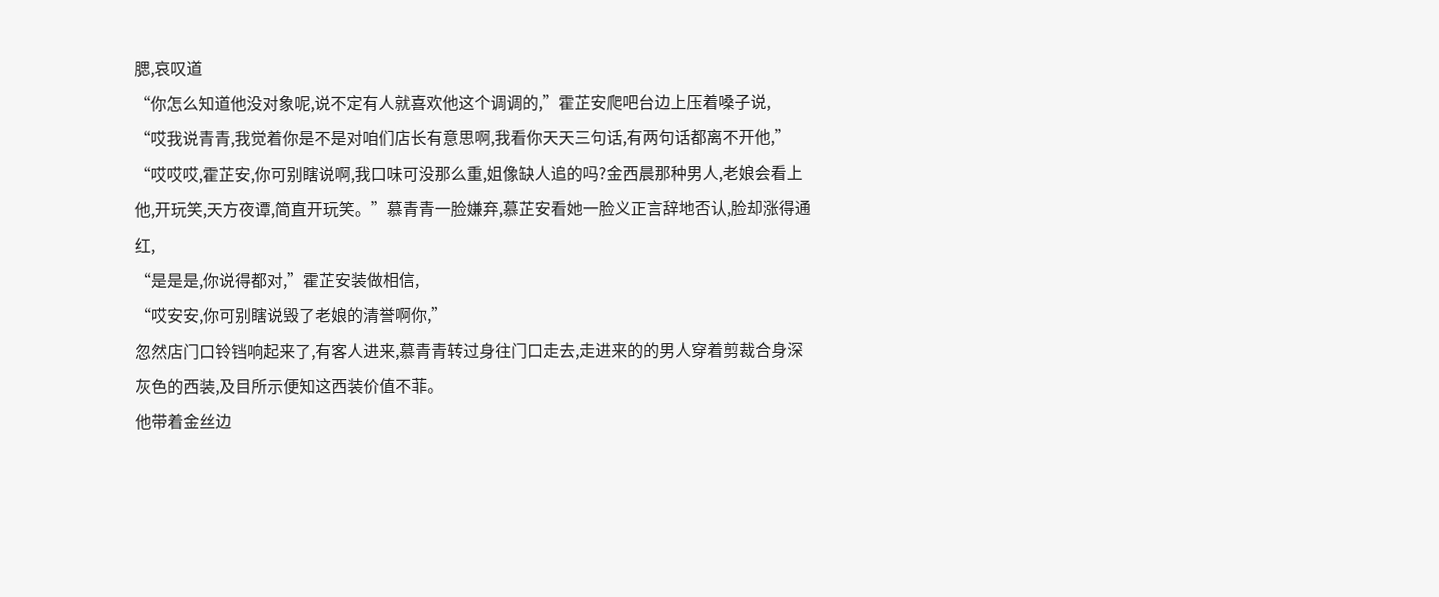腮,哀叹道
“你怎么知道他没对象呢,说不定有人就喜欢他这个调调的,”霍芷安爬吧台边上压着嗓子说,
“哎我说青青,我觉着你是不是对咱们店长有意思啊,我看你天天三句话,有两句话都离不开他,”
“哎哎哎,霍芷安,你可别瞎说啊,我口味可没那么重,姐像缺人追的吗?金西晨那种男人,老娘会看上他,开玩笑,天方夜谭,简直开玩笑。”慕青青一脸嫌弃,慕芷安看她一脸义正言辞地否认,脸却涨得通红,
“是是是,你说得都对,”霍芷安装做相信,
“哎安安,你可别瞎说毁了老娘的清誉啊你,”
忽然店门口铃铛响起来了,有客人进来,慕青青转过身往门口走去,走进来的的男人穿着剪裁合身深灰色的西装,及目所示便知这西装价值不菲。
他带着金丝边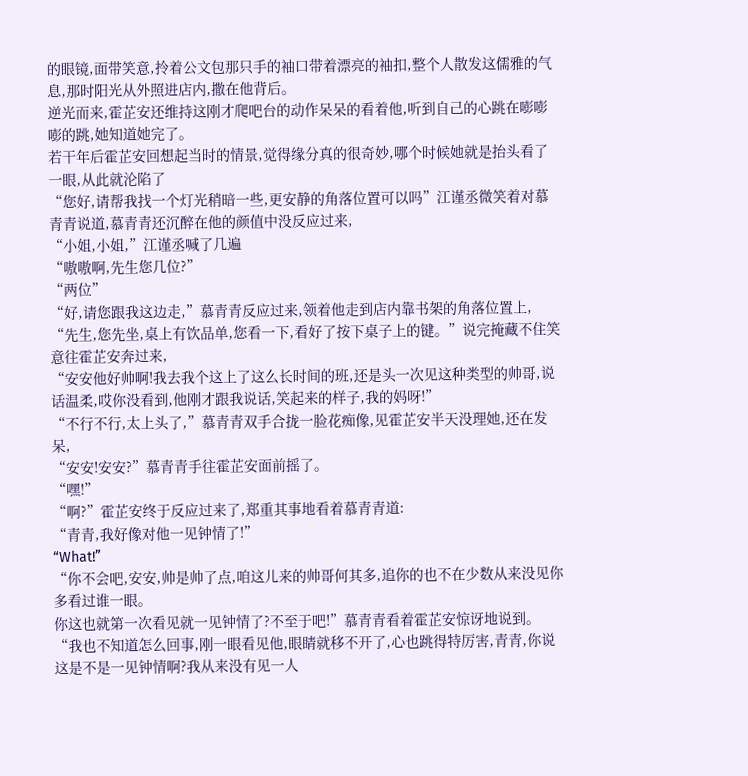的眼镜,面带笑意,拎着公文包那只手的袖口带着漂亮的袖扣,整个人散发这儒雅的气息,那时阳光从外照进店内,撒在他背后。
逆光而来,霍芷安还维持这刚才爬吧台的动作呆呆的看着他,听到自己的心跳在嘭嘭嘭的跳,她知道她完了。
若干年后霍芷安回想起当时的情景,觉得缘分真的很奇妙,哪个时候她就是抬头看了一眼,从此就沦陷了
“您好,请帮我找一个灯光稍暗一些,更安静的角落位置可以吗”江谨丞微笑着对慕青青说道,慕青青还沉醉在他的颜值中没反应过来,
“小姐,小姐,”江谨丞喊了几遍
“嗷嗷啊,先生您几位?”
“两位”
“好,请您跟我这边走,”慕青青反应过来,领着他走到店内靠书架的角落位置上,
“先生,您先坐,桌上有饮品单,您看一下,看好了按下桌子上的键。”说完掩藏不住笑意往霍芷安奔过来,
“安安他好帅啊!我去我个这上了这么长时间的班,还是头一次见这种类型的帅哥,说话温柔,哎你没看到,他刚才跟我说话,笑起来的样子,我的妈呀!”
“不行不行,太上头了,”慕青青双手合拢一脸花痴像,见霍芷安半天没理她,还在发呆,
“安安!安安?”慕青青手往霍芷安面前摇了。
“嘿!”
“啊?”霍芷安终于反应过来了,郑重其事地看着慕青青道:
“青青,我好像对他一见钟情了!”
“What!”
“你不会吧,安安,帅是帅了点,咱这儿来的帅哥何其多,追你的也不在少数从来没见你多看过谁一眼。
你这也就第一次看见就一见钟情了?不至于吧!”慕青青看着霍芷安惊讶地说到。
“我也不知道怎么回事,刚一眼看见他,眼睛就移不开了,心也跳得特厉害,青青,你说这是不是一见钟情啊?我从来没有见一人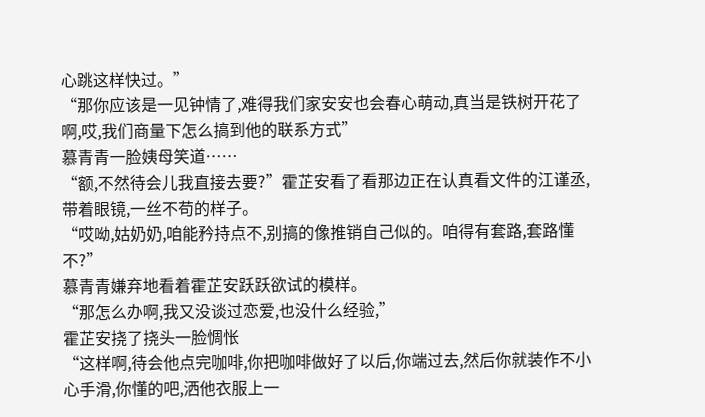心跳这样快过。”
“那你应该是一见钟情了,难得我们家安安也会春心萌动,真当是铁树开花了啊,哎,我们商量下怎么搞到他的联系方式”
慕青青一脸姨母笑道……
“额,不然待会儿我直接去要?”霍芷安看了看那边正在认真看文件的江谨丞,带着眼镜,一丝不苟的样子。
“哎呦,姑奶奶,咱能矜持点不,别搞的像推销自己似的。咱得有套路,套路懂不?”
慕青青嫌弃地看着霍芷安跃跃欲试的模样。
“那怎么办啊,我又没谈过恋爱,也没什么经验,”
霍芷安挠了挠头一脸惆怅
“这样啊,待会他点完咖啡,你把咖啡做好了以后,你端过去,然后你就装作不小心手滑,你懂的吧,洒他衣服上一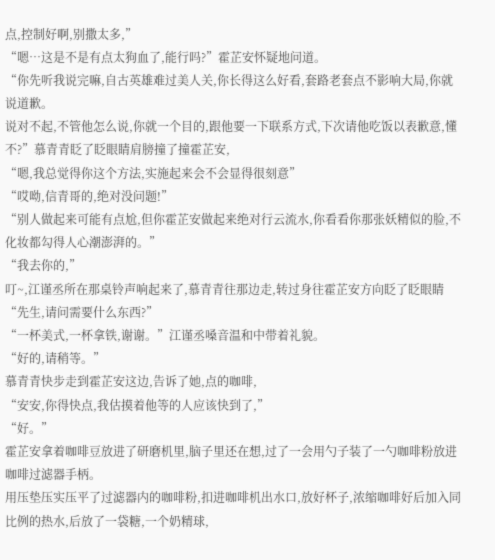点,控制好啊,别撒太多,”
“嗯…这是不是有点太狗血了,能行吗?”霍芷安怀疑地问道。
“你先听我说完嘛,自古英雄难过美人关,你长得这么好看,套路老套点不影响大局,你就说道歉。
说对不起,不管他怎么说,你就一个目的,跟他要一下联系方式,下次请他吃饭以表歉意,懂不?”慕青青眨了眨眼睛肩膀撞了撞霍芷安,
“嗯,我总觉得你这个方法,实施起来会不会显得很刻意”
“哎呦,信青哥的,绝对没问题!”
“别人做起来可能有点尬,但你霍芷安做起来绝对行云流水,你看看你那张妖精似的脸,不化妆都勾得人心潮澎湃的。”
“我去你的,”
叮~,江谨丞所在那桌铃声响起来了,慕青青往那边走,转过身往霍芷安方向眨了眨眼睛
“先生,请问需要什么东西?”
“一杯美式,一杯拿铁,谢谢。”江谨丞嗓音温和中带着礼貌。
“好的,请稍等。”
慕青青快步走到霍芷安这边,告诉了她,点的咖啡,
“安安,你得快点,我估摸着他等的人应该快到了,”
“好。”
霍芷安拿着咖啡豆放进了研磨机里,脑子里还在想,过了一会用勺子装了一勺咖啡粉放进咖啡过滤器手柄。
用压垫压实压平了过滤器内的咖啡粉,扣进咖啡机出水口,放好杯子,浓缩咖啡好后加入同比例的热水,后放了一袋糖,一个奶精球,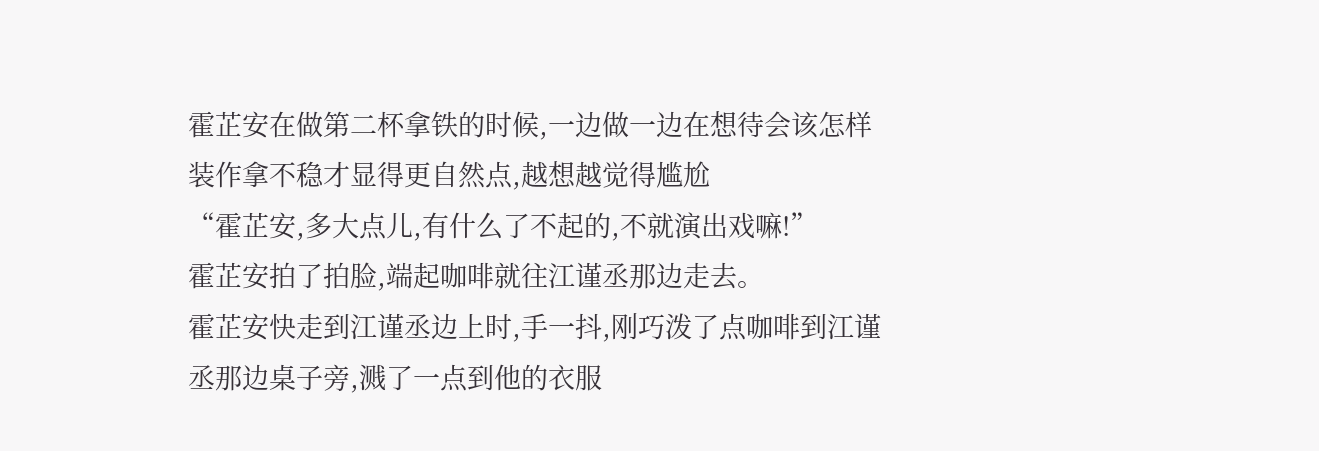霍芷安在做第二杯拿铁的时候,一边做一边在想待会该怎样装作拿不稳才显得更自然点,越想越觉得尴尬
“霍芷安,多大点儿,有什么了不起的,不就演出戏嘛!”
霍芷安拍了拍脸,端起咖啡就往江谨丞那边走去。
霍芷安快走到江谨丞边上时,手一抖,刚巧泼了点咖啡到江谨丞那边桌子旁,溅了一点到他的衣服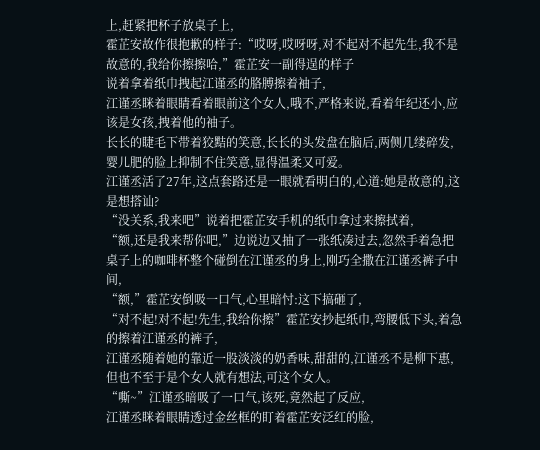上,赶紧把杯子放桌子上,
霍芷安故作很抱歉的样子:“哎呀,哎呀呀,对不起对不起先生,我不是故意的,我给你擦擦哈,”霍芷安一副得逞的样子
说着拿着纸巾拽起江谨丞的胳膊擦着袖子,
江谨丞眯着眼睛看着眼前这个女人,哦不,严格来说,看着年纪还小,应该是女孩,拽着他的袖子。
长长的睫毛下带着狡黠的笑意,长长的头发盘在脑后,两侧几缕碎发,婴儿肥的脸上抑制不住笑意,显得温柔又可爱。
江谨丞活了27年,这点套路还是一眼就看明白的,心道:她是故意的,这是想搭讪?
“没关系,我来吧”说着把霍芷安手机的纸巾拿过来擦拭着,
“额,还是我来帮你吧,”边说边又抽了一张纸凑过去,忽然手着急把桌子上的咖啡杯整个碰倒在江谨丞的身上,刚巧全撒在江谨丞裤子中间,
“额,”霍芷安倒吸一口气,心里暗忖:这下搞砸了,
“对不起!对不起!先生,我给你擦”霍芷安抄起纸巾,弯腰低下头,着急的擦着江谨丞的裤子,
江谨丞随着她的靠近一股淡淡的奶香味,甜甜的,江谨丞不是柳下惠,但也不至于是个女人就有想法,可这个女人。
“嘶~”江谨丞暗吸了一口气,该死,竟然起了反应,
江谨丞眯着眼睛透过金丝框的盯着霍芷安泛红的脸,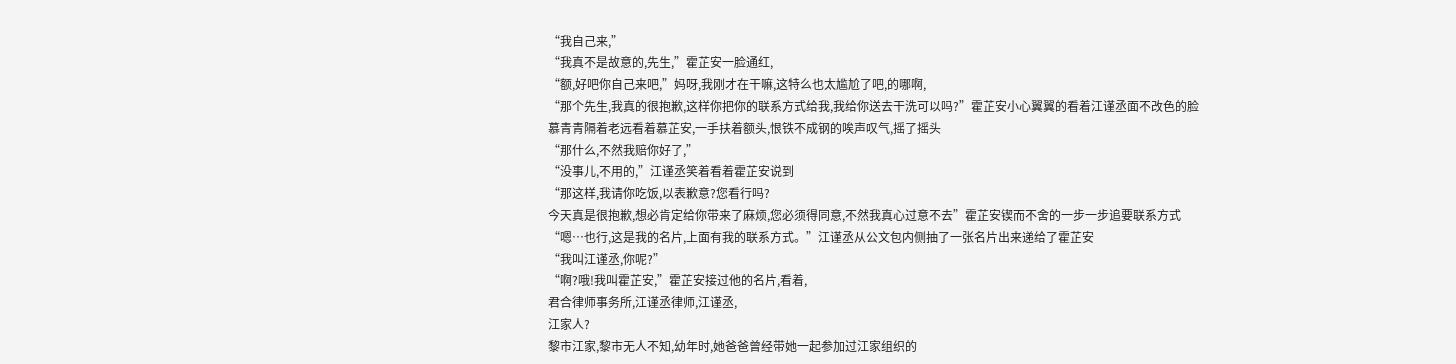“我自己来,”
“我真不是故意的,先生,”霍芷安一脸通红,
“额,好吧你自己来吧,”妈呀,我刚才在干嘛,这特么也太尴尬了吧,的哪啊,
“那个先生,我真的很抱歉,这样你把你的联系方式给我,我给你送去干洗可以吗?”霍芷安小心翼翼的看着江谨丞面不改色的脸
慕青青隔着老远看着慕芷安,一手扶着额头,恨铁不成钢的唉声叹气,摇了摇头
“那什么,不然我赔你好了,”
“没事儿,不用的,”江谨丞笑着看着霍芷安说到
“那这样,我请你吃饭,以表歉意?您看行吗?
今天真是很抱歉,想必肯定给你带来了麻烦,您必须得同意,不然我真心过意不去”霍芷安锲而不舍的一步一步追要联系方式
“嗯…也行,这是我的名片,上面有我的联系方式。”江谨丞从公文包内侧抽了一张名片出来递给了霍芷安
“我叫江谨丞,你呢?”
“啊?哦!我叫霍芷安,”霍芷安接过他的名片,看着,
君合律师事务所,江谨丞律师,江谨丞,
江家人?
黎市江家,黎市无人不知,幼年时,她爸爸曾经带她一起参加过江家组织的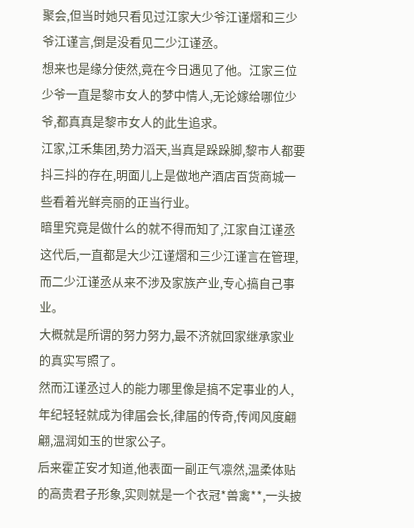聚会,但当时她只看见过江家大少爷江谨熠和三少爷江谨言,倒是没看见二少江谨丞。
想来也是缘分使然,竟在今日遇见了他。江家三位少爷一直是黎市女人的梦中情人,无论嫁给哪位少爷,都真真是黎市女人的此生追求。
江家,江禾集团,势力滔天,当真是跺跺脚,黎市人都要抖三抖的存在,明面儿上是做地产酒店百货商城一些看着光鲜亮丽的正当行业。
暗里究竟是做什么的就不得而知了,江家自江谨丞这代后,一直都是大少江谨熠和三少江谨言在管理,而二少江谨丞从来不涉及家族产业,专心搞自己事业。
大概就是所谓的努力努力,最不济就回家继承家业的真实写照了。
然而江谨丞过人的能力哪里像是搞不定事业的人,年纪轻轻就成为律届会长,律届的传奇,传闻风度翩翩,温润如玉的世家公子。
后来霍芷安才知道,他表面一副正气凛然,温柔体贴的高贵君子形象,实则就是一个衣冠*兽禽**,一头披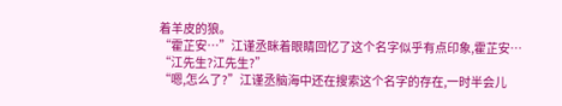着羊皮的狼。
“霍芷安…”江谨丞眯着眼睛回忆了这个名字似乎有点印象,霍芷安…
“江先生?江先生?”
“嗯,怎么了?”江谨丞脑海中还在搜索这个名字的存在,一时半会儿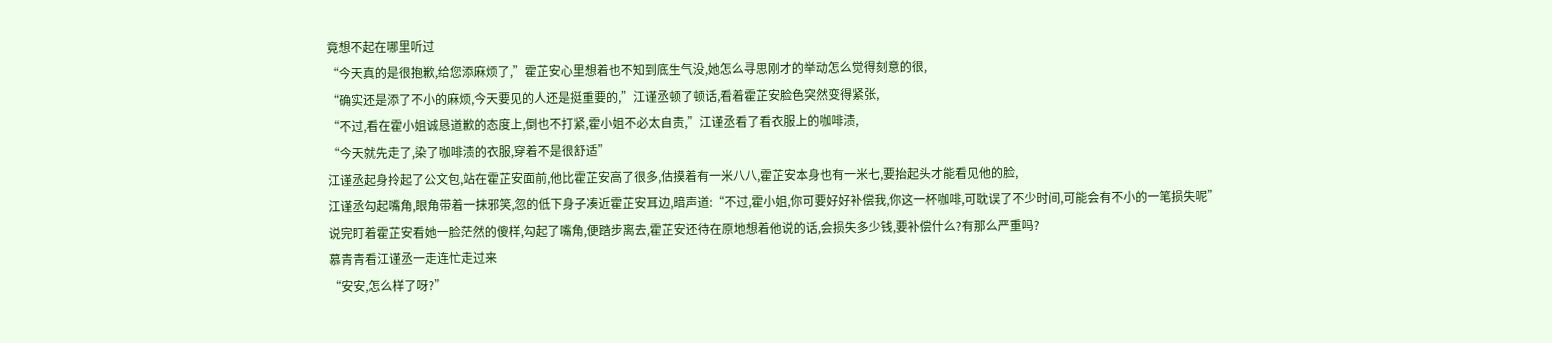竟想不起在哪里听过
“今天真的是很抱歉,给您添麻烦了,”霍芷安心里想着也不知到底生气没,她怎么寻思刚才的举动怎么觉得刻意的很,
“确实还是添了不小的麻烦,今天要见的人还是挺重要的,”江谨丞顿了顿话,看着霍芷安脸色突然变得紧张,
“不过,看在霍小姐诚恳道歉的态度上,倒也不打紧,霍小姐不必太自责,”江谨丞看了看衣服上的咖啡渍,
“今天就先走了,染了咖啡渍的衣服,穿着不是很舒适”
江谨丞起身拎起了公文包,站在霍芷安面前,他比霍芷安高了很多,估摸着有一米八八,霍芷安本身也有一米七,要抬起头才能看见他的脸,
江谨丞勾起嘴角,眼角带着一抹邪笑,忽的低下身子凑近霍芷安耳边,暗声道:“不过,霍小姐,你可要好好补偿我,你这一杯咖啡,可耽误了不少时间,可能会有不小的一笔损失呢”
说完盯着霍芷安看她一脸茫然的傻样,勾起了嘴角,便踏步离去,霍芷安还待在原地想着他说的话,会损失多少钱,要补偿什么?有那么严重吗?
慕青青看江谨丞一走连忙走过来
“安安,怎么样了呀?”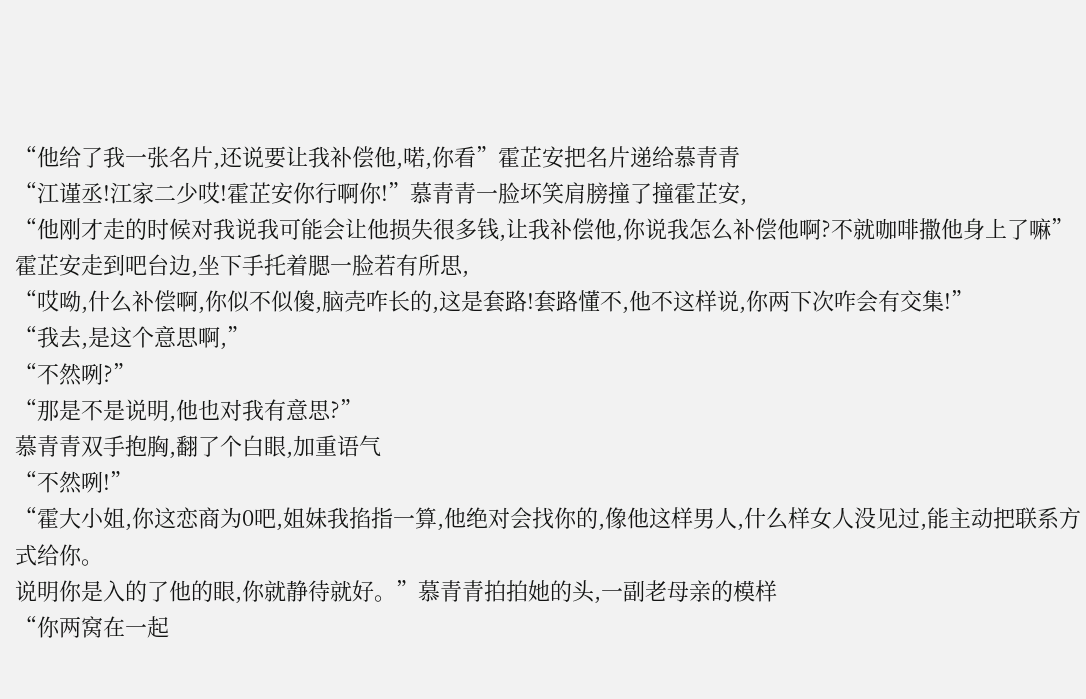“他给了我一张名片,还说要让我补偿他,喏,你看”霍芷安把名片递给慕青青
“江谨丞!江家二少哎!霍芷安你行啊你!”慕青青一脸坏笑肩膀撞了撞霍芷安,
“他刚才走的时候对我说我可能会让他损失很多钱,让我补偿他,你说我怎么补偿他啊?不就咖啡撒他身上了嘛”霍芷安走到吧台边,坐下手托着腮一脸若有所思,
“哎呦,什么补偿啊,你似不似傻,脑壳咋长的,这是套路!套路懂不,他不这样说,你两下次咋会有交集!”
“我去,是这个意思啊,”
“不然咧?”
“那是不是说明,他也对我有意思?”
慕青青双手抱胸,翻了个白眼,加重语气
“不然咧!”
“霍大小姐,你这恋商为0吧,姐妹我掐指一算,他绝对会找你的,像他这样男人,什么样女人没见过,能主动把联系方式给你。
说明你是入的了他的眼,你就静待就好。”慕青青拍拍她的头,一副老母亲的模样
“你两窝在一起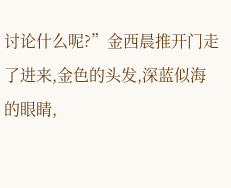讨论什么呢?”金西晨推开门走了进来,金色的头发,深蓝似海的眼睛,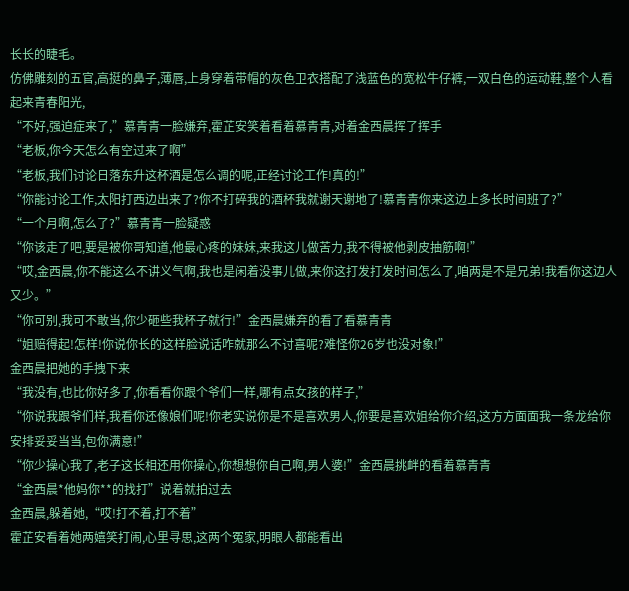长长的睫毛。
仿佛雕刻的五官,高挺的鼻子,薄唇,上身穿着带帽的灰色卫衣搭配了浅蓝色的宽松牛仔裤,一双白色的运动鞋,整个人看起来青春阳光,
“不好,强迫症来了,”慕青青一脸嫌弃,霍芷安笑着看着慕青青,对着金西晨挥了挥手
“老板,你今天怎么有空过来了啊”
“老板,我们讨论日落东升这杯酒是怎么调的呢,正经讨论工作!真的!”
“你能讨论工作,太阳打西边出来了?你不打碎我的酒杯我就谢天谢地了!慕青青你来这边上多长时间班了?”
“一个月啊,怎么了?”慕青青一脸疑惑
“你该走了吧,要是被你哥知道,他最心疼的妹妹,来我这儿做苦力,我不得被他剥皮抽筋啊!”
“哎,金西晨,你不能这么不讲义气啊,我也是闲着没事儿做,来你这打发打发时间怎么了,咱两是不是兄弟!我看你这边人又少。”
“你可别,我可不敢当,你少砸些我杯子就行!”金西晨嫌弃的看了看慕青青
“姐赔得起!怎样!你说你长的这样脸说话咋就那么不讨喜呢?难怪你26岁也没对象!”
金西晨把她的手拽下来
“我没有,也比你好多了,你看看你跟个爷们一样,哪有点女孩的样子,”
“你说我跟爷们样,我看你还像娘们呢!你老实说你是不是喜欢男人,你要是喜欢姐给你介绍,这方方面面我一条龙给你安排妥妥当当,包你满意!”
“你少操心我了,老子这长相还用你操心,你想想你自己啊,男人婆!”金西晨挑衅的看着慕青青
“金西晨*他妈你**的找打”说着就拍过去
金西晨,躲着她,“哎!打不着,打不着”
霍芷安看着她两嬉笑打闹,心里寻思,这两个冤家,明眼人都能看出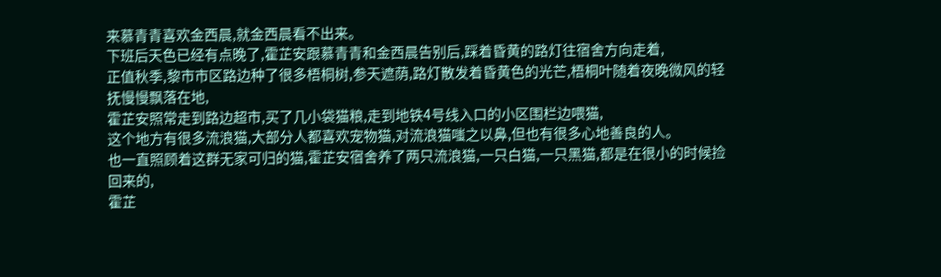来慕青青喜欢金西晨,就金西晨看不出来。
下班后天色已经有点晚了,霍芷安跟慕青青和金西晨告别后,踩着昏黄的路灯往宿舍方向走着,
正值秋季,黎市市区路边种了很多梧桐树,参天遮荫,路灯散发着昏黄色的光芒,梧桐叶随着夜晚微风的轻抚慢慢飘落在地,
霍芷安照常走到路边超市,买了几小袋猫粮,走到地铁4号线入口的小区围栏边喂猫,
这个地方有很多流浪猫,大部分人都喜欢宠物猫,对流浪猫嗤之以鼻,但也有很多心地善良的人。
也一直照顾着这群无家可归的猫,霍芷安宿舍养了两只流浪猫,一只白猫,一只黑猫,都是在很小的时候捡回来的,
霍芷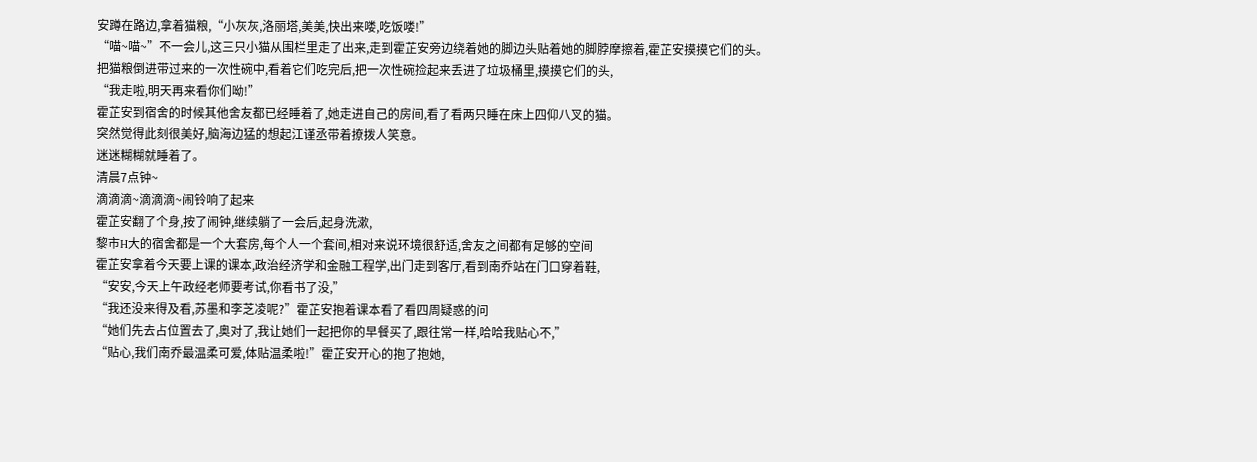安蹲在路边,拿着猫粮,“小灰灰,洛丽塔,美美,快出来喽,吃饭喽!”
“喵~喵~”不一会儿,这三只小猫从围栏里走了出来,走到霍芷安旁边绕着她的脚边头贴着她的脚脖摩擦着,霍芷安摸摸它们的头。
把猫粮倒进带过来的一次性碗中,看着它们吃完后,把一次性碗捡起来丢进了垃圾桶里,摸摸它们的头,
“我走啦,明天再来看你们呦!”
霍芷安到宿舍的时候其他舍友都已经睡着了,她走进自己的房间,看了看两只睡在床上四仰八叉的猫。
突然觉得此刻很美好,脑海边猛的想起江谨丞带着撩拨人笑意。
迷迷糊糊就睡着了。
清晨7点钟~
滴滴滴~滴滴滴~闹铃响了起来
霍芷安翻了个身,按了闹钟,继续躺了一会后,起身洗漱,
黎市H大的宿舍都是一个大套房,每个人一个套间,相对来说环境很舒适,舍友之间都有足够的空间
霍芷安拿着今天要上课的课本,政治经济学和金融工程学,出门走到客厅,看到南乔站在门口穿着鞋,
“安安,今天上午政经老师要考试,你看书了没,”
“我还没来得及看,苏墨和李芝凌呢?”霍芷安抱着课本看了看四周疑惑的问
“她们先去占位置去了,奥对了,我让她们一起把你的早餐买了,跟往常一样,哈哈我贴心不,”
“贴心,我们南乔最温柔可爱,体贴温柔啦!”霍芷安开心的抱了抱她,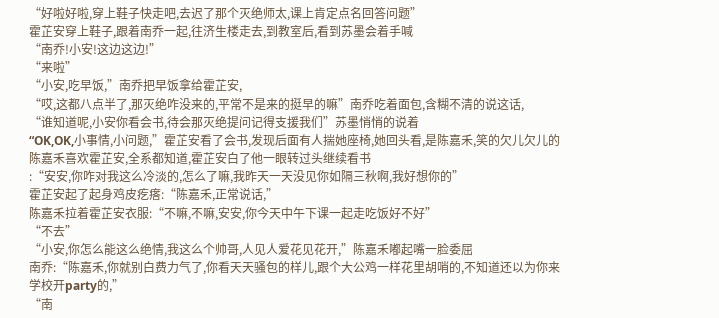“好啦好啦,穿上鞋子快走吧,去迟了那个灭绝师太,课上肯定点名回答问题”
霍芷安穿上鞋子,跟着南乔一起,往济生楼走去,到教室后,看到苏墨会着手喊
“南乔!小安!这边这边!”
“来啦”
“小安,吃早饭,”南乔把早饭拿给霍芷安,
“哎,这都八点半了,那灭绝咋没来的,平常不是来的挺早的嘛”南乔吃着面包,含糊不清的说这话,
“谁知道呢,小安你看会书,待会那灭绝提问记得支援我们”苏墨悄悄的说着
“OK,OK,小事情,小问题,”霍芷安看了会书,发现后面有人揣她座椅,她回头看,是陈嘉禾,笑的欠儿欠儿的
陈嘉禾喜欢霍芷安,全系都知道,霍芷安白了他一眼转过头继续看书
:“安安,你咋对我这么冷淡的,怎么了嘛,我昨天一天没见你如隔三秋啊,我好想你的”
霍芷安起了起身鸡皮疙瘩:“陈嘉禾,正常说话,”
陈嘉禾拉着霍芷安衣服:“不嘛,不嘛,安安,你今天中午下课一起走吃饭好不好”
“不去”
“小安,你怎么能这么绝情,我这么个帅哥,人见人爱花见花开,”陈嘉禾嘟起嘴一脸委屈
南乔:“陈嘉禾,你就别白费力气了,你看天天骚包的样儿,跟个大公鸡一样花里胡哨的,不知道还以为你来学校开party的,”
“南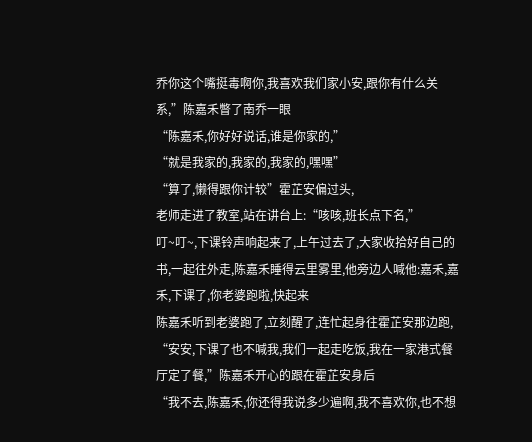乔你这个嘴挺毒啊你,我喜欢我们家小安,跟你有什么关系,”陈嘉禾瞥了南乔一眼
“陈嘉禾,你好好说话,谁是你家的,”
“就是我家的,我家的,我家的,嘿嘿”
“算了,懒得跟你计较”霍芷安偏过头,
老师走进了教室,站在讲台上:“咳咳,班长点下名,”
叮~叮~,下课铃声响起来了,上午过去了,大家收拾好自己的书,一起往外走,陈嘉禾睡得云里雾里,他旁边人喊他:嘉禾,嘉禾,下课了,你老婆跑啦,快起来
陈嘉禾听到老婆跑了,立刻醒了,连忙起身往霍芷安那边跑,
“安安,下课了也不喊我,我们一起走吃饭,我在一家港式餐厅定了餐,”陈嘉禾开心的跟在霍芷安身后
“我不去,陈嘉禾,你还得我说多少遍啊,我不喜欢你,也不想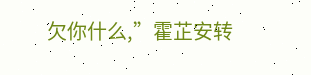欠你什么,”霍芷安转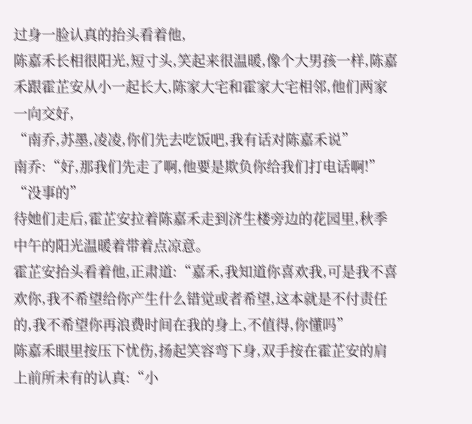过身一脸认真的抬头看着他,
陈嘉禾长相很阳光,短寸头,笑起来很温暖,像个大男孩一样,陈嘉禾跟霍芷安从小一起长大,陈家大宅和霍家大宅相邻,他们两家一向交好,
“南乔,苏墨,凌凌,你们先去吃饭吧,我有话对陈嘉禾说”
南乔:“好,那我们先走了啊,他要是欺负你给我们打电话啊!”
“没事的”
待她们走后,霍芷安拉着陈嘉禾走到济生楼旁边的花园里,秋季中午的阳光温暖着带着点凉意。
霍芷安抬头看着他,正肃道:“嘉禾,我知道你喜欢我,可是我不喜欢你,我不希望给你产生什么错觉或者希望,这本就是不付责任的,我不希望你再浪费时间在我的身上,不值得,你懂吗”
陈嘉禾眼里按压下忧伤,扬起笑容弯下身,双手按在霍芷安的肩上前所未有的认真:“小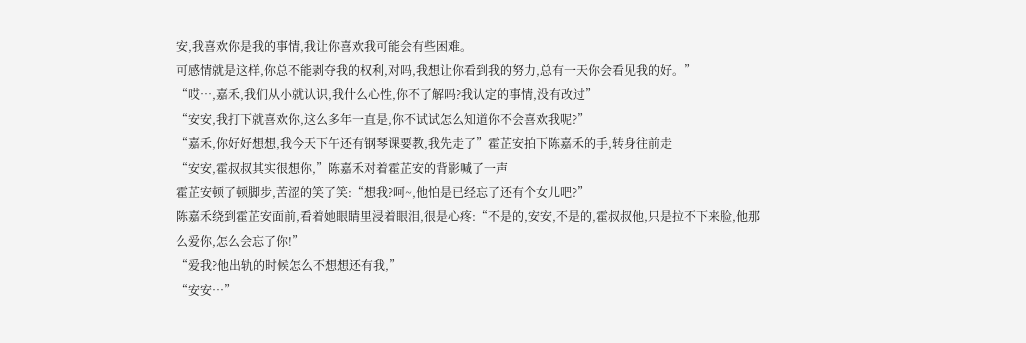安,我喜欢你是我的事情,我让你喜欢我可能会有些困难。
可感情就是这样,你总不能剥夺我的权利,对吗,我想让你看到我的努力,总有一天你会看见我的好。”
“哎…,嘉禾,我们从小就认识,我什么心性,你不了解吗?我认定的事情,没有改过”
“安安,我打下就喜欢你,这么多年一直是,你不试试怎么知道你不会喜欢我呢?”
“嘉禾,你好好想想,我今天下午还有钢琴课要教,我先走了”霍芷安拍下陈嘉禾的手,转身往前走
“安安,霍叔叔其实很想你,”陈嘉禾对着霍芷安的背影喊了一声
霍芷安顿了顿脚步,苦涩的笑了笑:“想我?呵~,他怕是已经忘了还有个女儿吧?”
陈嘉禾绕到霍芷安面前,看着她眼睛里浸着眼泪,很是心疼:“不是的,安安,不是的,霍叔叔他,只是拉不下来脸,他那么爱你,怎么会忘了你!”
“爱我?他出轨的时候怎么不想想还有我,”
“安安…”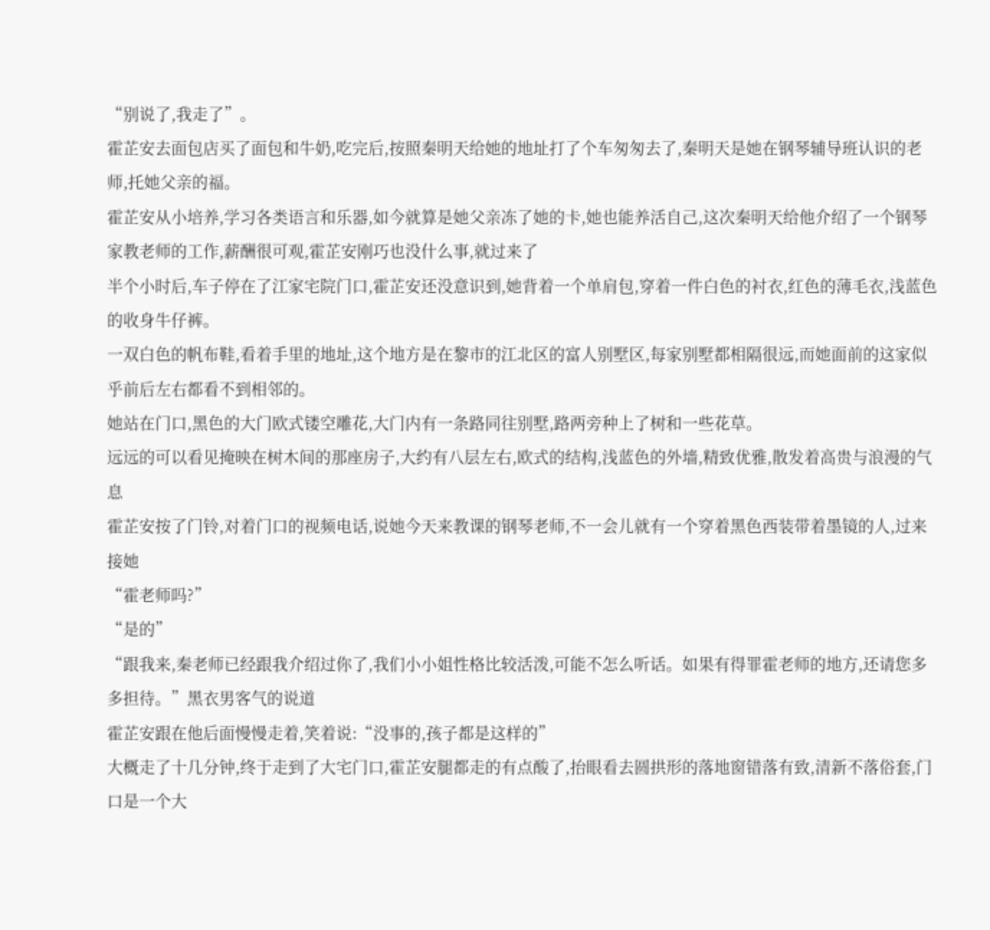“别说了,我走了”。
霍芷安去面包店买了面包和牛奶,吃完后,按照秦明天给她的地址打了个车匆匆去了,秦明天是她在钢琴辅导班认识的老师,托她父亲的福。
霍芷安从小培养,学习各类语言和乐器,如今就算是她父亲冻了她的卡,她也能养活自己,这次秦明天给他介绍了一个钢琴家教老师的工作,薪酬很可观,霍芷安刚巧也没什么事,就过来了
半个小时后,车子停在了江家宅院门口,霍芷安还没意识到,她背着一个单肩包,穿着一件白色的衬衣,红色的薄毛衣,浅蓝色的收身牛仔裤。
一双白色的帆布鞋,看着手里的地址,这个地方是在黎市的江北区的富人别墅区,每家别墅都相隔很远,而她面前的这家似乎前后左右都看不到相邻的。
她站在门口,黑色的大门欧式镂空雕花,大门内有一条路同往别墅,路两旁种上了树和一些花草。
远远的可以看见掩映在树木间的那座房子,大约有八层左右,欧式的结构,浅蓝色的外墙,精致优雅,散发着高贵与浪漫的气息
霍芷安按了门铃,对着门口的视频电话,说她今天来教课的钢琴老师,不一会儿就有一个穿着黑色西装带着墨镜的人,过来接她
“霍老师吗?”
“是的”
“跟我来,秦老师已经跟我介绍过你了,我们小小姐性格比较活泼,可能不怎么听话。如果有得罪霍老师的地方,还请您多多担待。”黑衣男客气的说道
霍芷安跟在他后面慢慢走着,笑着说:“没事的,孩子都是这样的”
大概走了十几分钟,终于走到了大宅门口,霍芷安腿都走的有点酸了,抬眼看去圆拱形的落地窗错落有致,清新不落俗套,门口是一个大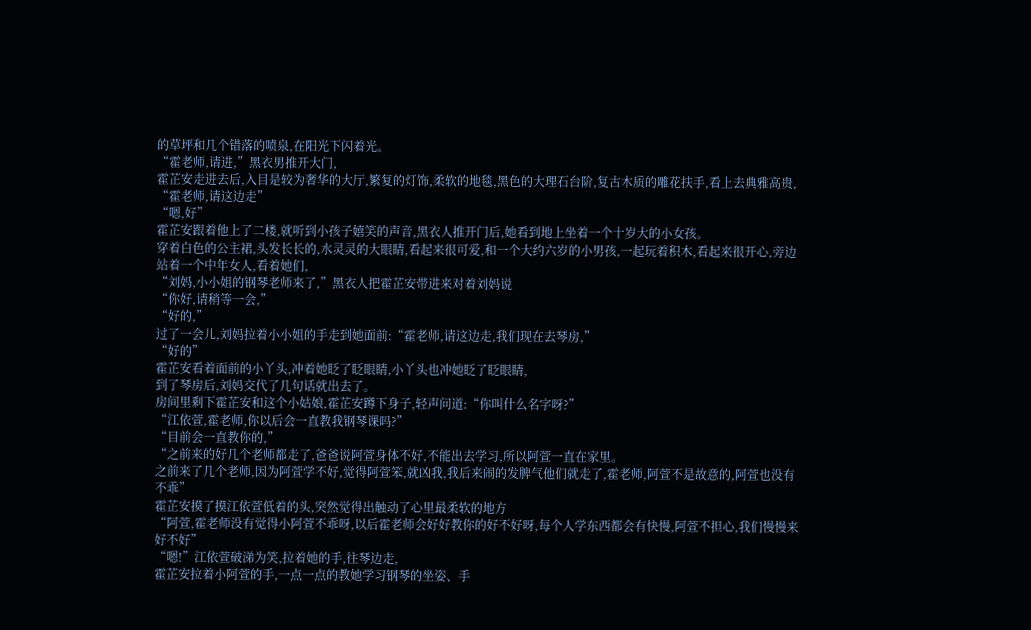的草坪和几个错落的喷泉,在阳光下闪着光。
“霍老师,请进,”黑衣男推开大门,
霍芷安走进去后,入目是较为奢华的大厅,繁复的灯饰,柔软的地毯,黑色的大理石台阶,复古木质的雕花扶手,看上去典雅高贵,
“霍老师,请这边走”
“嗯,好”
霍芷安跟着他上了二楼,就听到小孩子嬉笑的声音,黑衣人推开门后,她看到地上坐着一个十岁大的小女孩。
穿着白色的公主裙,头发长长的,水灵灵的大眼睛,看起来很可爱,和一个大约六岁的小男孩,一起玩着积木,看起来很开心,旁边站着一个中年女人,看着她们,
“刘妈,小小姐的钢琴老师来了,”黑衣人把霍芷安带进来对着刘妈说
“你好,请稍等一会,”
“好的,”
过了一会儿,刘妈拉着小小姐的手走到她面前:“霍老师,请这边走,我们现在去琴房,”
“好的”
霍芷安看着面前的小丫头,冲着她眨了眨眼睛,小丫头也冲她眨了眨眼睛,
到了琴房后,刘妈交代了几句话就出去了。
房间里剩下霍芷安和这个小姑娘,霍芷安蹲下身子,轻声问道:“你叫什么名字呀?”
“江依萱,霍老师,你以后会一直教我钢琴课吗?”
“目前会一直教你的,”
“之前来的好几个老师都走了,爸爸说阿萱身体不好,不能出去学习,所以阿萱一直在家里。
之前来了几个老师,因为阿萱学不好,觉得阿萱笨,就凶我,我后来闹的发脾气他们就走了,霍老师,阿萱不是故意的,阿萱也没有不乖”
霍芷安摸了摸江依萱低着的头,突然觉得出触动了心里最柔软的地方
“阿萱,霍老师没有觉得小阿萱不乖呀,以后霍老师会好好教你的好不好呀,每个人学东西都会有快慢,阿萱不担心,我们慢慢来好不好”
“嗯!”江依萱破涕为笑,拉着她的手,往琴边走,
霍芷安拉着小阿萱的手,一点一点的教她学习钢琴的坐姿、手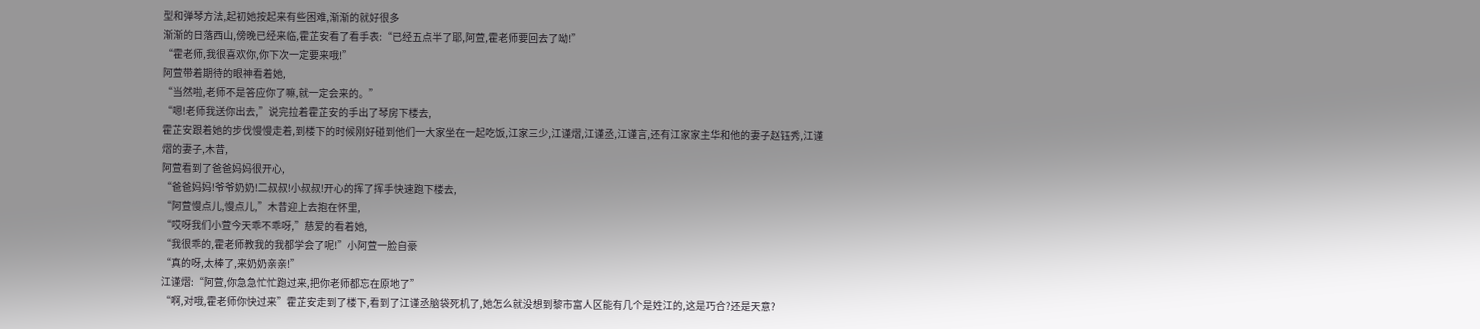型和弹琴方法,起初她按起来有些困难,渐渐的就好很多
渐渐的日落西山,傍晚已经来临,霍芷安看了看手表:“已经五点半了耶,阿萱,霍老师要回去了呦!”
“霍老师,我很喜欢你,你下次一定要来哦!”
阿萱带着期待的眼神看着她,
“当然啦,老师不是答应你了嘛,就一定会来的。”
“嗯!老师我送你出去,”说完拉着霍芷安的手出了琴房下楼去,
霍芷安跟着她的步伐慢慢走着,到楼下的时候刚好碰到他们一大家坐在一起吃饭,江家三少,江谨熠,江谨丞,江谨言,还有江家家主华和他的妻子赵钰秀,江谨熠的妻子,木昔,
阿萱看到了爸爸妈妈很开心,
“爸爸妈妈!爷爷奶奶!二叔叔!小叔叔!开心的挥了挥手快速跑下楼去,
“阿萱慢点儿,慢点儿,”木昔迎上去抱在怀里,
“哎呀我们小萱今天乖不乖呀,”慈爱的看着她,
“我很乖的,霍老师教我的我都学会了呢!”小阿萱一脸自豪
“真的呀,太棒了,来奶奶亲亲!”
江谨熠:“阿萱,你急急忙忙跑过来,把你老师都忘在原地了”
“啊,对哦,霍老师你快过来”霍芷安走到了楼下,看到了江谨丞脑袋死机了,她怎么就没想到黎市富人区能有几个是姓江的,这是巧合?还是天意?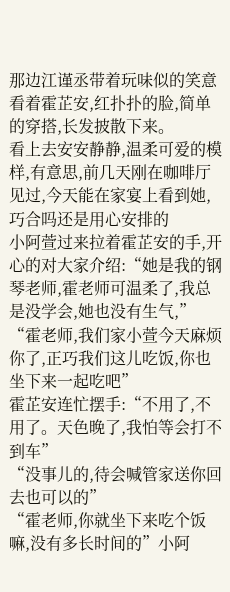那边江谨丞带着玩味似的笑意看着霍芷安,红扑扑的脸,简单的穿搭,长发披散下来。
看上去安安静静,温柔可爱的模样,有意思,前几天刚在咖啡厅见过,今天能在家宴上看到她,巧合吗还是用心安排的
小阿萱过来拉着霍芷安的手,开心的对大家介绍:“她是我的钢琴老师,霍老师可温柔了,我总是没学会,她也没有生气,”
“霍老师,我们家小萱今天麻烦你了,正巧我们这儿吃饭,你也坐下来一起吃吧”
霍芷安连忙摆手:“不用了,不用了。天色晚了,我怕等会打不到车”
“没事儿的,待会喊管家送你回去也可以的”
“霍老师,你就坐下来吃个饭嘛,没有多长时间的”小阿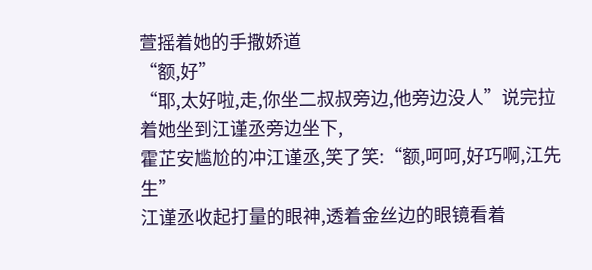萱摇着她的手撒娇道
“额,好”
“耶,太好啦,走,你坐二叔叔旁边,他旁边没人”说完拉着她坐到江谨丞旁边坐下,
霍芷安尴尬的冲江谨丞,笑了笑:“额,呵呵,好巧啊,江先生”
江谨丞收起打量的眼神,透着金丝边的眼镜看着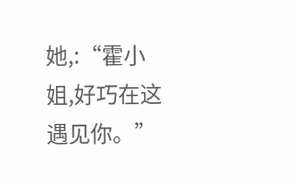她,:“霍小姐,好巧在这遇见你。”